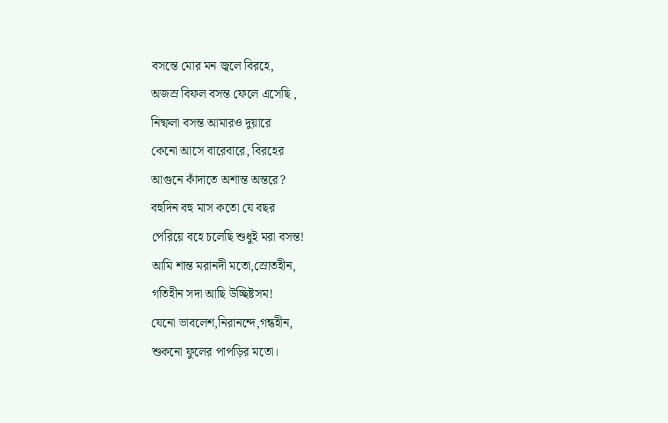বসন্তে মোর মন জ্বলে বিরহে,
অজস্র বিফল বসন্ত ফেলে এসেছি ,
নিষ্ফলা বসন্ত আমারও দুয়ারে
কেনো আসে বারেবারে, বিরহের
আগুনে কাঁদাতে অশান্ত অন্তরে?
বহুদিন বহু মাস কতো যে বছর
পেরিয়ে বহে চলেছি শুধুই মরা বসন্ত!
আমি শান্ত মরানদী মতো,স্রোতহীন,
গতিহীন সদা আছি উচ্ছিষ্টসম!
যেনো ভাবলেশ,নিরানন্দে,গন্ধহীন,
শুকনো ফুলের পাপড়ির মতো।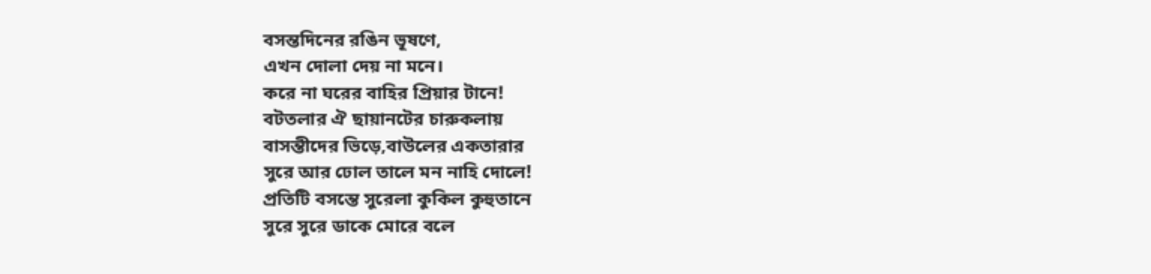বসন্তদিনের রঙিন ভূষণে,
এখন দোলা দেয় না মনে।
করে না ঘরের বাহির প্রিয়ার টানে!
বটতলার ঐ ছায়ানটের চারুকলায়
বাসন্তীদের ভিড়ে,বাউলের একতারার
সুরে আর ঢোল তালে মন নাহি দোলে!
প্রতিটি বসন্তে সুরেলা কুকিল কুহুতানে
সুরে সুরে ডাকে মোরে বলে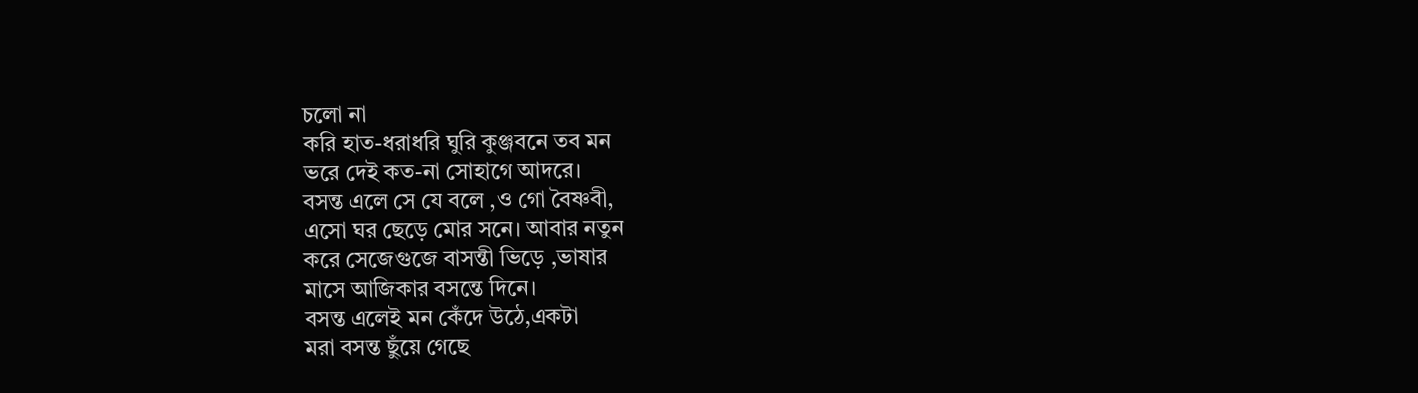চলো না
করি হাত-ধরাধরি ঘুরি কুঞ্জবনে তব মন
ভরে দেই কত-না সোহাগে আদরে।
বসন্ত এলে সে যে বলে ,ও গো বৈষ্ণবী,
এসো ঘর ছেড়ে মোর সনে। আবার নতুন
করে সেজেগুজে বাসন্তী ভিড়ে ,ভাষার
মাসে আজিকার বসন্তে দিনে।
বসন্ত এলেই মন কেঁদে উঠে,একটা
মরা বসন্ত ছুঁয়ে গেছে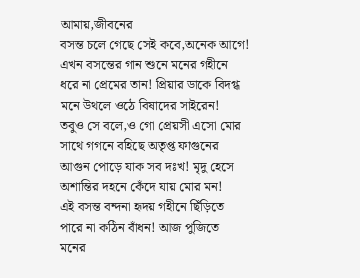আমায়,জীবনের
বসন্ত চলে গেছে সেই কবে,অনেক আগে!
এখন বসন্তের গান শুনে মনের গহীনে
ধরে না প্রেমের তান! প্রিয়ার ডাকে বিদগ্ধ
মনে উথলে ওঠে বিষাদের সাইরেন!
তবুও সে বলে,ও গো প্রেয়সী এসো মোর
সাথে গগনে বহিছে অতৃপ্ত ফাগুনের
আগুন পোড়ে যাক সব দঃখ! মৃদু হেসে
অশান্তির দহনে কেঁদে যায় মোর মন!
এই বসন্ত বন্দনা হৃদয় গহীনে ছিঁড়িতে
পারে না কঠিন বাঁধন! আজ পুজিতে
মনের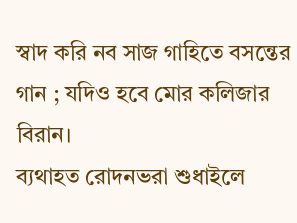স্বাদ করি নব সাজ গাহিতে বসন্তের
গান ; যদিও হবে মোর কলিজার বিরান।
ব্যথাহত রোদনভরা শুধাইলে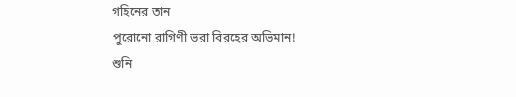গহিনের তান
পুরোনো রাগিণী ভরা বিরহের অভিমান!
শুনি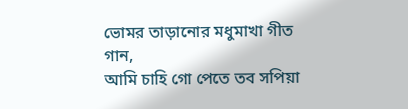ভোমর তাড়ানোর মধুমাখা গীত গান,
আমি চাহি গো পেতে তব সপিয়া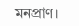মনপ্রাণ।